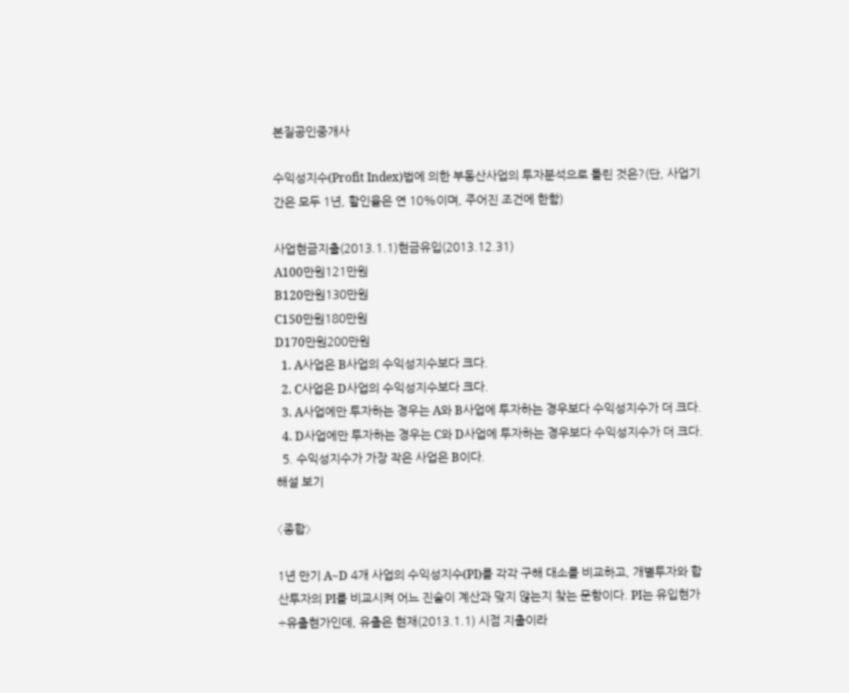본질공인중개사

수익성지수(Profit Index)법에 의한 부동산사업의 투자분석으로 틀린 것은?(단, 사업기간은 모두 1년, 할인율은 연 10%이며, 주어진 조건에 한함)

사업현금지출(2013.1.1)현금유입(2013.12.31)
A100만원121만원
B120만원130만원
C150만원180만원
D170만원200만원
  1. A사업은 B사업의 수익성지수보다 크다.
  2. C사업은 D사업의 수익성지수보다 크다.
  3. A사업에만 투자하는 경우는 A와 B사업에 투자하는 경우보다 수익성지수가 더 크다.
  4. D사업에만 투자하는 경우는 C와 D사업에 투자하는 경우보다 수익성지수가 더 크다.
  5. 수익성지수가 가장 작은 사업은 B이다.
해설 보기

〈종합〉

1년 만기 A~D 4개 사업의 수익성지수(PI)를 각각 구해 대소를 비교하고, 개별투자와 합산투자의 PI를 비교시켜 어느 진술이 계산과 맞지 않는지 찾는 문항이다. PI는 유입현가÷유출현가인데, 유출은 현재(2013.1.1) 시점 지출이라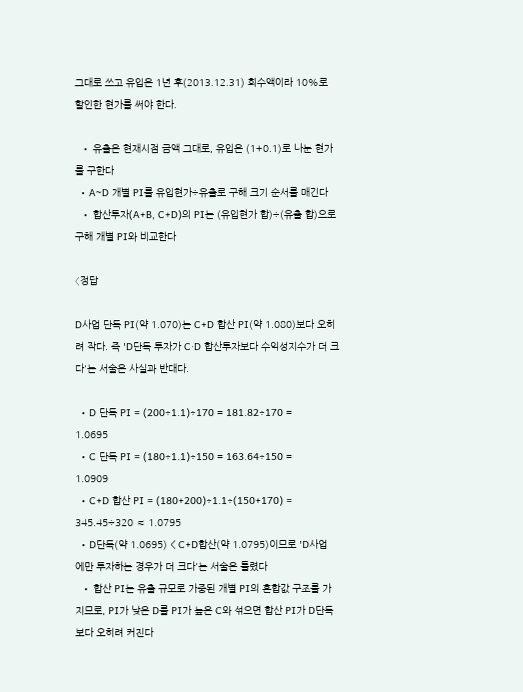그대로 쓰고 유입은 1년 후(2013.12.31) 회수액이라 10%로 할인한 현가를 써야 한다.

  • 유출은 현재시점 금액 그대로, 유입은 (1+0.1)로 나눈 현가를 구한다
  • A~D 개별 PI를 유입현가÷유출로 구해 크기 순서를 매긴다
  • 합산투자(A+B, C+D)의 PI는 (유입현가 합)÷(유출 합)으로 구해 개별 PI와 비교한다

〈정답

D사업 단독 PI(약 1.070)는 C+D 합산 PI(약 1.080)보다 오히려 작다. 즉 'D단독 투자가 C·D 합산투자보다 수익성지수가 더 크다'는 서술은 사실과 반대다.

  • D 단독 PI = (200÷1.1)÷170 ≈ 181.82÷170 ≈ 1.0695
  • C 단독 PI = (180÷1.1)÷150 ≈ 163.64÷150 ≈ 1.0909
  • C+D 합산 PI = (180+200)÷1.1÷(150+170) = 345.45÷320 ≈ 1.0795
  • D단독(약 1.0695) < C+D합산(약 1.0795)이므로 'D사업에만 투자하는 경우가 더 크다'는 서술은 틀렸다
  • 합산 PI는 유출 규모로 가중된 개별 PI의 혼합값 구조를 가지므로, PI가 낮은 D를 PI가 높은 C와 섞으면 합산 PI가 D단독보다 오히려 커진다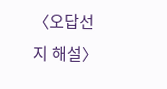〈오답선지 해설〉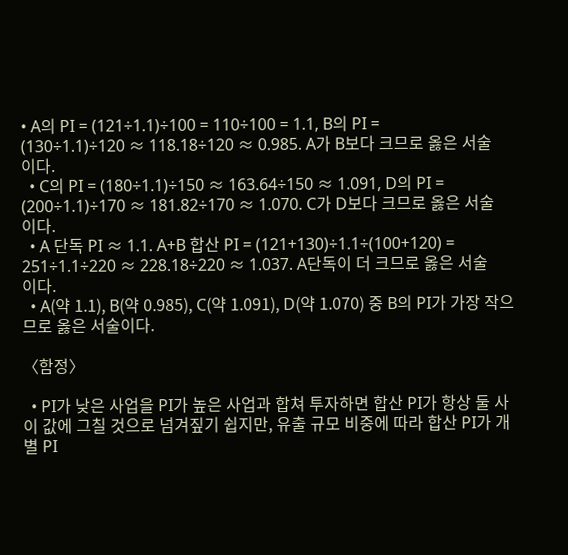• A의 PI = (121÷1.1)÷100 = 110÷100 = 1.1, B의 PI = (130÷1.1)÷120 ≈ 118.18÷120 ≈ 0.985. A가 B보다 크므로 옳은 서술이다.
  • C의 PI = (180÷1.1)÷150 ≈ 163.64÷150 ≈ 1.091, D의 PI = (200÷1.1)÷170 ≈ 181.82÷170 ≈ 1.070. C가 D보다 크므로 옳은 서술이다.
  • A 단독 PI ≈ 1.1. A+B 합산 PI = (121+130)÷1.1÷(100+120) = 251÷1.1÷220 ≈ 228.18÷220 ≈ 1.037. A단독이 더 크므로 옳은 서술이다.
  • A(약 1.1), B(약 0.985), C(약 1.091), D(약 1.070) 중 B의 PI가 가장 작으므로 옳은 서술이다.

〈함정〉

  • PI가 낮은 사업을 PI가 높은 사업과 합쳐 투자하면 합산 PI가 항상 둘 사이 값에 그칠 것으로 넘겨짚기 쉽지만, 유출 규모 비중에 따라 합산 PI가 개별 PI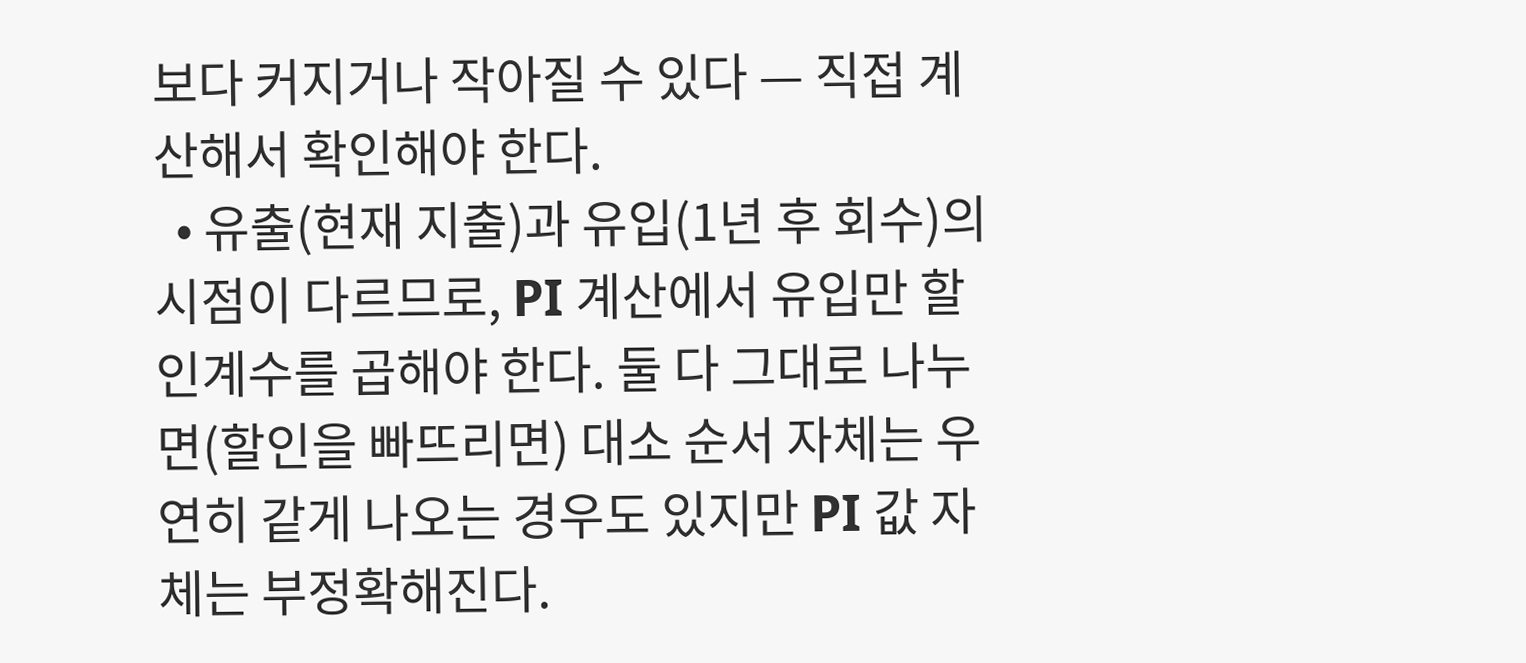보다 커지거나 작아질 수 있다 — 직접 계산해서 확인해야 한다.
  • 유출(현재 지출)과 유입(1년 후 회수)의 시점이 다르므로, PI 계산에서 유입만 할인계수를 곱해야 한다. 둘 다 그대로 나누면(할인을 빠뜨리면) 대소 순서 자체는 우연히 같게 나오는 경우도 있지만 PI 값 자체는 부정확해진다.